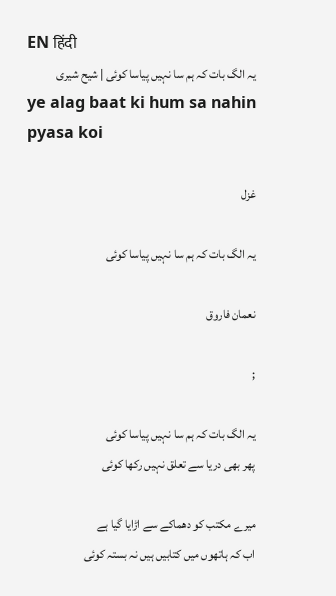EN हिंदी
یہ الگ بات کہ ہم سا نہیں پیاسا کوئی | شیح شیری
ye alag baat ki hum sa nahin pyasa koi

غزل

یہ الگ بات کہ ہم سا نہیں پیاسا کوئی

نعمان فاروق

;

یہ الگ بات کہ ہم سا نہیں پیاسا کوئی
پھر بھی دریا سے تعلق نہیں رکھا کوئی

میرے مکتب کو دھماکے سے اڑایا گیا ہے
اب کہ ہاتھوں میں کتابیں ہیں نہ بستہ کوئی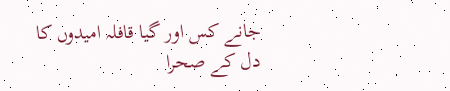جانے کس اور گیا قافلہ امیدوں کا
دل کے صحرا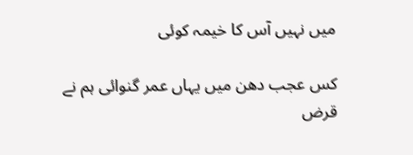میں نہیں آس کا خیمہ کوئی

کس عجب دھن میں یہاں عمر گنوائی ہم نے
قرض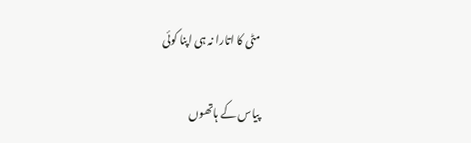مٹی کا اتارا نہ ہی اپنا کوئی

پیاس کے ہاتھوں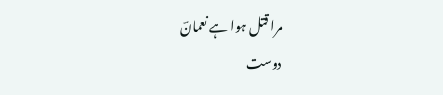مرا قتل ہوا ہے نعمانؔ
دوست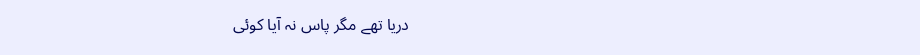دریا تھے مگر پاس نہ آیا کوئی